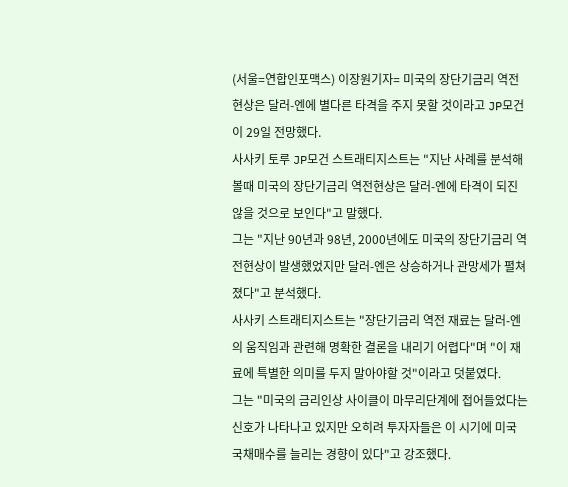(서울=연합인포맥스) 이장원기자= 미국의 장단기금리 역전 현상은 달러-엔에 별다른 타격을 주지 못할 것이라고 JP모건이 29일 전망했다.
사사키 토루 JP모건 스트래티지스트는 "지난 사례를 분석해 볼때 미국의 장단기금리 역전현상은 달러-엔에 타격이 되진 않을 것으로 보인다"고 말했다.
그는 "지난 90년과 98년, 2000년에도 미국의 장단기금리 역전현상이 발생했었지만 달러-엔은 상승하거나 관망세가 펼쳐졌다"고 분석했다.
사사키 스트래티지스트는 "장단기금리 역전 재료는 달러-엔의 움직임과 관련해 명확한 결론을 내리기 어렵다"며 "이 재료에 특별한 의미를 두지 말아야할 것"이라고 덧붙였다.
그는 "미국의 금리인상 사이클이 마무리단계에 접어들었다는 신호가 나타나고 있지만 오히려 투자자들은 이 시기에 미국 국채매수를 늘리는 경향이 있다"고 강조했다.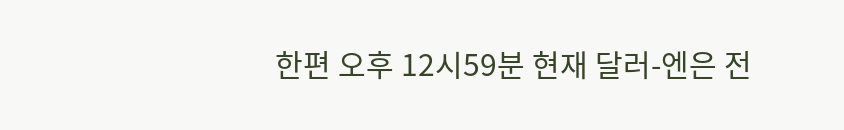한편 오후 12시59분 현재 달러-엔은 전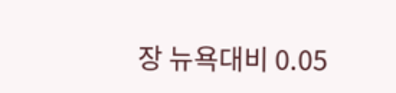장 뉴욕대비 0.05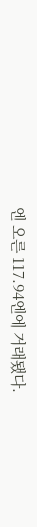엔 오른 117.94엔에 거래됐다.